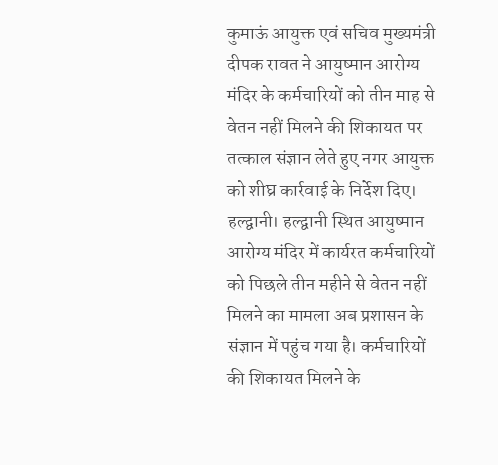कुमाऊं आयुक्त एवं सचिव मुख्यमंत्री दीपक रावत ने आयुष्मान आरोग्य मंदिर के कर्मचारियों को तीन माह से वेतन नहीं मिलने की शिकायत पर तत्काल संज्ञान लेते हुए नगर आयुक्त को शीघ्र कार्रवाई के निर्देश दिए।
हल्द्वानी। हल्द्वानी स्थित आयुष्मान आरोग्य मंदिर में कार्यरत कर्मचारियों को पिछले तीन महीने से वेतन नहीं मिलने का मामला अब प्रशासन के संज्ञान में पहुंच गया है। कर्मचारियों की शिकायत मिलने के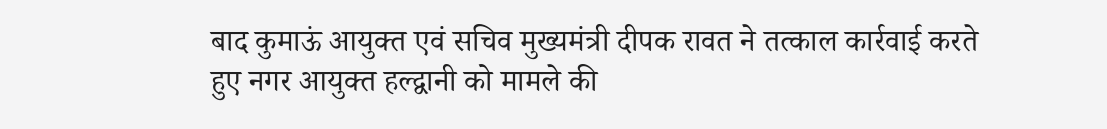बाद कुमाऊं आयुक्त एवं सचिव मुख्यमंत्री दीपक रावत ने तत्काल कार्रवाई करते हुए नगर आयुक्त हल्द्वानी को मामले की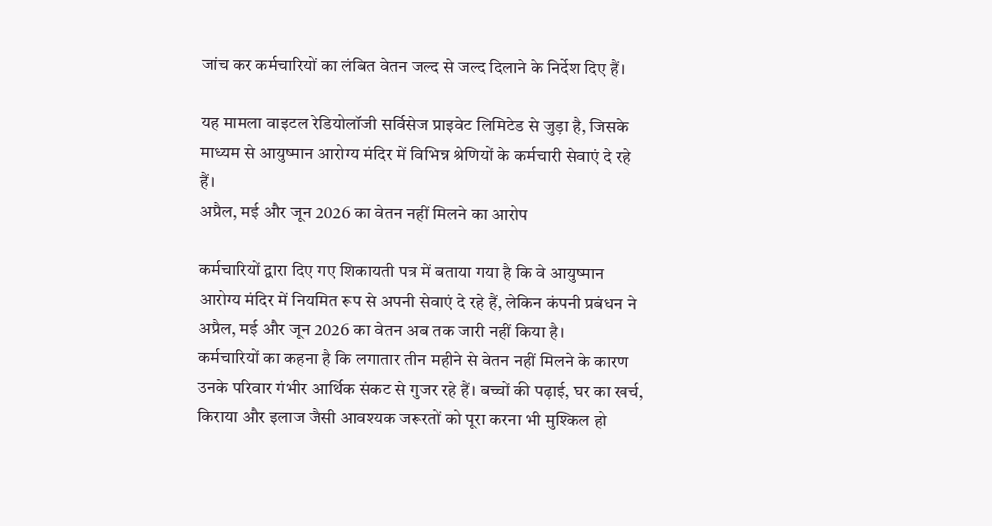जांच कर कर्मचारियों का लंबित वेतन जल्द से जल्द दिलाने के निर्देश दिए हैं।

यह मामला वाइटल रेडियोलॉजी सर्विसेज प्राइवेट लिमिटेड से जुड़ा है, जिसके माध्यम से आयुष्मान आरोग्य मंदिर में विभिन्न श्रेणियों के कर्मचारी सेवाएं दे रहे हैं।
अप्रैल, मई और जून 2026 का वेतन नहीं मिलने का आरोप

कर्मचारियों द्वारा दिए गए शिकायती पत्र में बताया गया है कि वे आयुष्मान आरोग्य मंदिर में नियमित रूप से अपनी सेवाएं दे रहे हैं, लेकिन कंपनी प्रबंधन ने अप्रैल, मई और जून 2026 का वेतन अब तक जारी नहीं किया है।
कर्मचारियों का कहना है कि लगातार तीन महीने से वेतन नहीं मिलने के कारण उनके परिवार गंभीर आर्थिक संकट से गुजर रहे हैं। बच्चों की पढ़ाई, घर का खर्च, किराया और इलाज जैसी आवश्यक जरूरतों को पूरा करना भी मुश्किल हो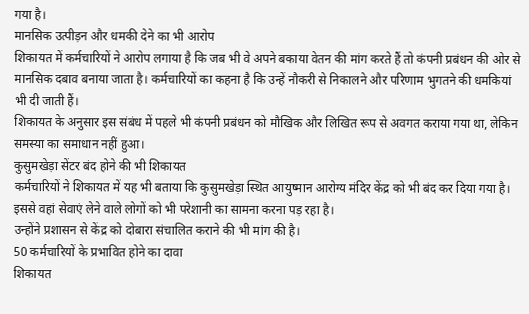गया है।
मानसिक उत्पीड़न और धमकी देने का भी आरोप
शिकायत में कर्मचारियों ने आरोप लगाया है कि जब भी वे अपने बकाया वेतन की मांग करते हैं तो कंपनी प्रबंधन की ओर से मानसिक दबाव बनाया जाता है। कर्मचारियों का कहना है कि उन्हें नौकरी से निकालने और परिणाम भुगतने की धमकियां भी दी जाती हैं।
शिकायत के अनुसार इस संबंध में पहले भी कंपनी प्रबंधन को मौखिक और लिखित रूप से अवगत कराया गया था, लेकिन समस्या का समाधान नहीं हुआ।
कुसुमखेड़ा सेंटर बंद होने की भी शिकायत
कर्मचारियों ने शिकायत में यह भी बताया कि कुसुमखेड़ा स्थित आयुष्मान आरोग्य मंदिर केंद्र को भी बंद कर दिया गया है। इससे वहां सेवाएं लेने वाले लोगों को भी परेशानी का सामना करना पड़ रहा है।
उन्होंने प्रशासन से केंद्र को दोबारा संचालित कराने की भी मांग की है।
50 कर्मचारियों के प्रभावित होने का दावा
शिकायत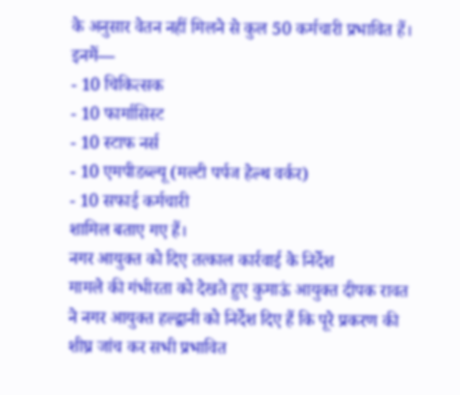के अनुसार वेतन नहीं मिलने से कुल 50 कर्मचारी प्रभावित हैं। इनमें—
- 10 चिकित्सक
- 10 फार्मासिस्ट
- 10 स्टाफ नर्स
- 10 एमपीडब्ल्यू (मल्टी पर्पज हेल्थ वर्कर)
- 10 सफाई कर्मचारी
शामिल बताए गए हैं।
नगर आयुक्त को दिए तत्काल कार्रवाई के निर्देश
मामले की गंभीरता को देखते हुए कुमाऊं आयुक्त दीपक रावत ने नगर आयुक्त हल्द्वानी को निर्देश दिए हैं कि पूरे प्रकरण की शीघ्र जांच कर सभी प्रभावित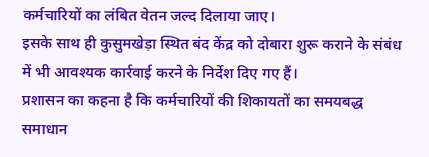कर्मचारियों का लंबित वेतन जल्द दिलाया जाए।
इसके साथ ही कुसुमखेड़ा स्थित बंद केंद्र को दोबारा शुरू कराने के संबंध में भी आवश्यक कार्रवाई करने के निर्देश दिए गए हैं।
प्रशासन का कहना है कि कर्मचारियों की शिकायतों का समयबद्ध समाधान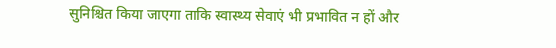सुनिश्चित किया जाएगा ताकि स्वास्थ्य सेवाएं भी प्रभावित न हों और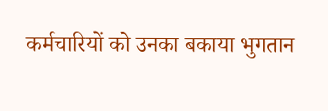कर्मचारियों को उनका बकाया भुगतान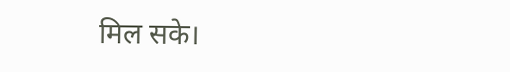मिल सके।